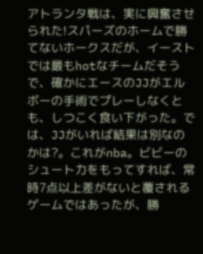アトランタ戦は、実に興奮させられた!スパーズのホームで勝てないホークスだが、イーストでは最もhotなチームだそうで、確かにエースのJJがエルボーの手術でプレーしなくとも、しつこく食い下がった。では、JJがいれば結果は別なのかは?。これがnba。ビビーのシュート力をもってすれば、常時7点以上差がないと覆されるゲームではあったが、勝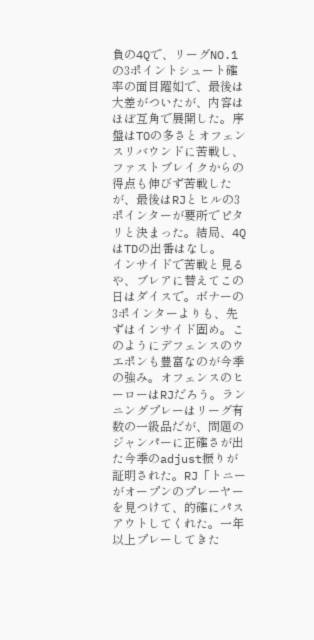負の4Qで、リーグNO.1の3ポイントシュート確率の面目躍如で、最後は大差がついたが、内容はほぼ互角で展開した。序盤はTOの多さとオフェンスリバウンドに苦戦し、ファストブレイクからの得点も伸びず苦戦したが、最後はRJとヒルの3ポインターが要所でピタリと決まった。結局、4QはTDの出番はなし。
インサイドで苦戦と見るや、ブレアに替えてこの日はダイスで。ボナーの3ポインターよりも、先ずはインサイド固め。このようにデフェンスのウエポンも豊富なのが今季の強み。オフェンスのヒーローはRJだろう。ランニングプレーはリーグ有数の一級品だが、問題のジャンパーに正確さが出た今季のadjust振りが証明された。RJ「トニーがオープンのプレーヤーを見つけて、的確にパスアウトしてくれた。一年以上プレーしてきた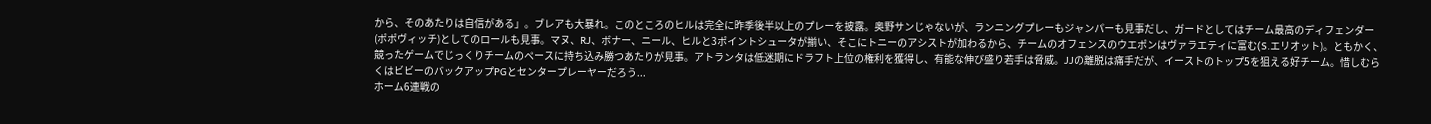から、そのあたりは自信がある」。ブレアも大暴れ。このところのヒルは完全に昨季後半以上のプレーを披露。奥野サンじゃないが、ランニングプレーもジャンパーも見事だし、ガードとしてはチーム最高のディフェンダー(ポポヴィッチ)としてのロールも見事。マヌ、RJ、ボナー、ニール、ヒルと3ポイントシュータが揃い、そこにトニーのアシストが加わるから、チームのオフェンスのウエポンはヴァラエティに富む(S.エリオット)。ともかく、競ったゲームでじっくりチームのペースに持ち込み勝つあたりが見事。アトランタは低迷期にドラフト上位の権利を獲得し、有能な伸び盛り若手は脅威。JJの離脱は痛手だが、イーストのトップ5を狙える好チーム。惜しむらくはビビーのバックアップPGとセンタープレーヤーだろう...
ホーム6連戦の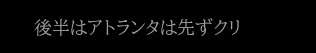後半はアトランタは先ずクリ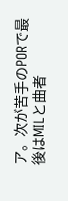ア。次が苦手のPORで最後はMILと曲者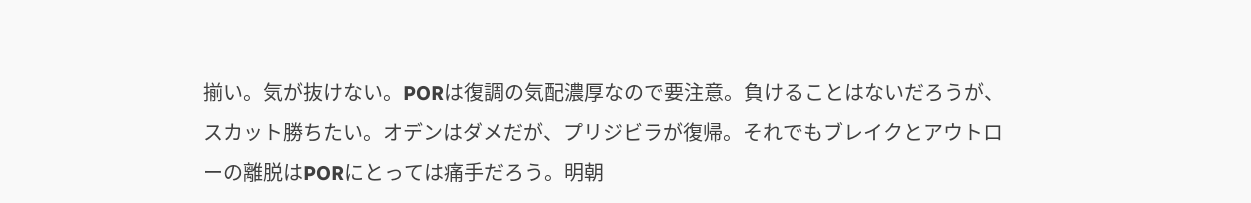揃い。気が抜けない。PORは復調の気配濃厚なので要注意。負けることはないだろうが、スカット勝ちたい。オデンはダメだが、プリジビラが復帰。それでもブレイクとアウトローの離脱はPORにとっては痛手だろう。明朝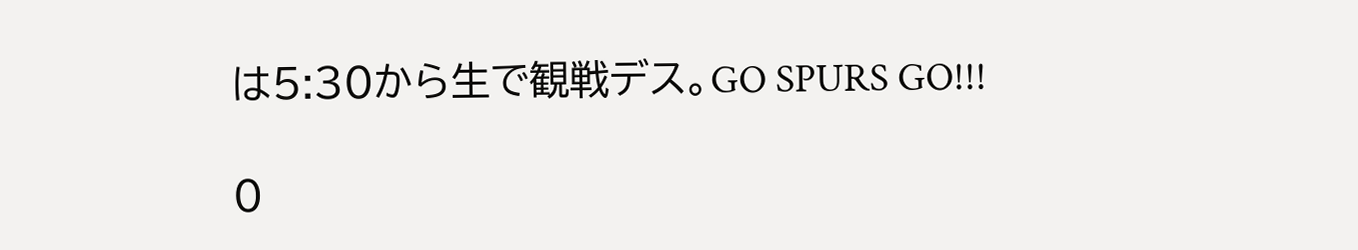は5:30から生で観戦デス。GO SPURS GO!!!

0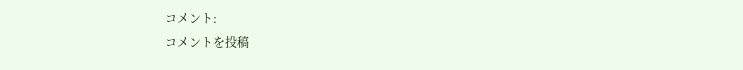コメント:
コメントを投稿